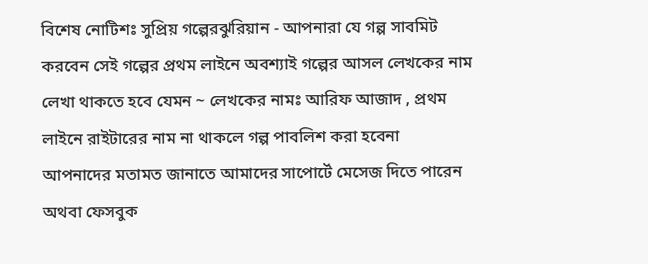বিশেষ নোটিশঃ সুপ্রিয় গল্পেরঝুরিয়ান - আপনারা যে গল্প সাবমিট করবেন সেই গল্পের প্রথম লাইনে অবশ্যাই গল্পের আসল লেখকের নাম লেখা থাকতে হবে যেমন ~ লেখকের নামঃ আরিফ আজাদ , প্রথম লাইনে রাইটারের নাম না থাকলে গল্প পাবলিশ করা হবেনা
আপনাদের মতামত জানাতে আমাদের সাপোর্টে মেসেজ দিতে পারেন অথবা ফেসবুক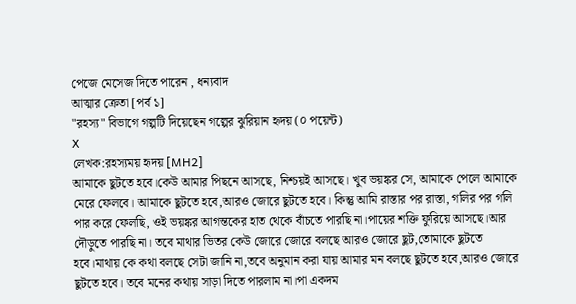পেজে মেসেজ দিতে পারেন , ধন্যবাদ
আত্মার ক্রেতা [পর্ব ১]
"রহস্য" বিভাগে গল্পটি দিয়েছেন গল্পের ঝুরিয়ান হৃদয় (০ পয়েন্ট)
X
লেখক:রহস্যময় হৃদয় [MH2]
আমাকে ছুটতে হবে।কেউ আমার পিছনে আসছে, নিশ্চয়ই আসছে। খুব ভয়ঙ্কর সে, আমাকে পেলে আমাকে মেরে ফেলবে। আমাকে ছুটতে হবে,আরও জোরে ছুটতে হবে। কিন্তু আমি রাস্তার পর রাস্তা, গলির পর গলি পার করে ফেলছি, ওই ভয়ঙ্কর আগন্তকের হাত থেকে বাঁচতে পারছি না।পায়ের শক্তি ফুরিয়ে আসছে।আর দৌড়ুতে পারছি না। তবে মাথার ভিতর কেউ জোরে জোরে বলছে আরও জোরে ছুট,তোমাকে ছুটতে হবে।মাথায় কে কথা বলছে সেটা জানি না,তবে অনুমান করা যায় আমার মন বলছে ছুটতে হবে,আরও জোরে ছুটতে হবে। তবে মনের কথায় সাড়া দিতে পারলাম না।পা একদম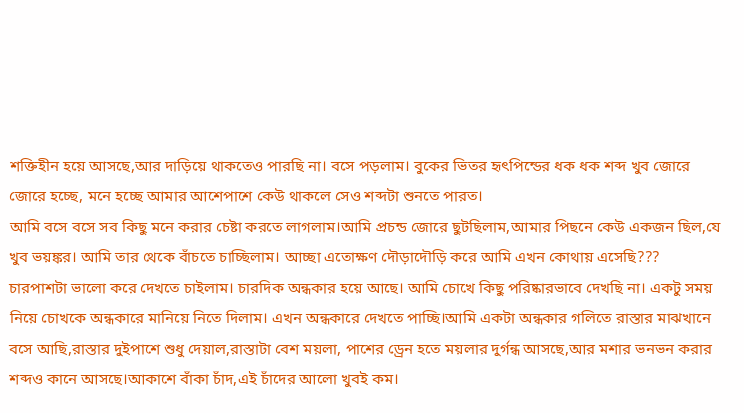শক্তিহীন হয়ে আসছে,আর দাড়িয়ে থাকতেও পারছি না। বসে পড়লাম। বুকের ভিতর হৃৎপিন্ডের ধক ধক শব্দ খুব জোরে জোরে হচ্ছে, মনে হচ্ছে আমার আশেপাশে কেউ থাকলে সেও শব্দটা শুনতে পারত।
আমি বসে বসে সব কিছু মনে করার চেষ্টা করতে লাগলাম।আমি প্রচন্ড জোরে ছুটছিলাম,আমার পিছনে কেউ একজন ছিল,যে খুব ভয়ঙ্কর। আমি তার থেকে বাঁচতে চাচ্ছিলাম। আচ্ছা এতোক্ষণ দৌড়াদৌড়ি করে আমি এখন কোথায় এসেছি??? চারপাশটা ভালো করে দেখতে চাইলাম। চারদিক অন্ধকার হয়ে আছে। আমি চোখে কিছু পরিষ্কারভাবে দেখছি না। একটু সময় নিয়ে চোখকে অন্ধকারে মানিয়ে নিতে দিলাম। এখন অন্ধকারে দেখতে পাচ্ছি।আমি একটা অন্ধকার গলিতে রাস্তার মাঝখানে বসে আছি,রাস্তার দুইপাশে শুধু দেয়াল,রাস্তাটা বেশ ময়লা, পাশের ড্রেন হতে ময়লার দুর্গন্ধ আসছে,আর মশার ভনভন করার শব্দও কানে আসছে।আকাশে বাঁকা চাঁদ,এই চাঁদের আলো খুবই কম।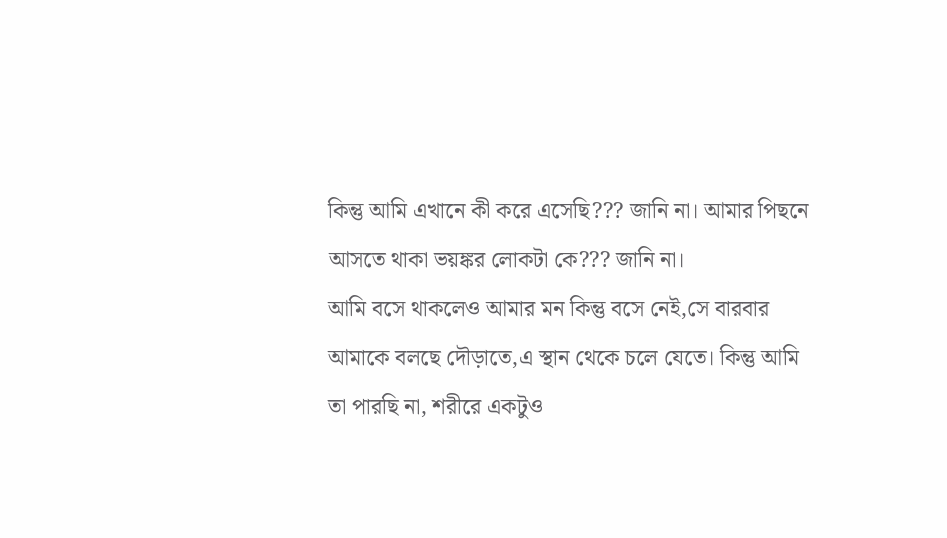কিন্তু আমি এখানে কী করে এসেছি??? জানি না। আমার পিছনে আসতে থাকা ভয়ঙ্কর লোকটা কে??? জানি না।
আমি বসে থাকলেও আমার মন কিন্তু বসে নেই,সে বারবার আমাকে বলছে দৌড়াতে,এ স্থান থেকে চলে যেতে। কিন্তু আমি তা পারছি না, শরীরে একটুও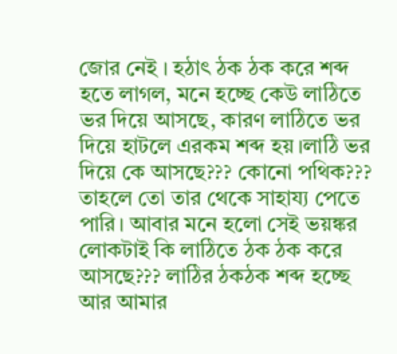জোর নেই । হঠাৎ ঠক ঠক করে শব্দ হতে লাগল, মনে হচ্ছে কেউ লাঠিতে ভর দিয়ে আসছে, কারণ লাঠিতে ভর দিয়ে হাটলে এরকম শব্দ হয়।লাঠি ভর দিয়ে কে আসছে??? কোনো পথিক??? তাহলে তো তার থেকে সাহায্য পেতে পারি। আবার মনে হলো সেই ভয়ঙ্কর লোকটাই কি লাঠিতে ঠক ঠক করে আসছে??? লাঠির ঠকঠক শব্দ হচ্ছে আর আমার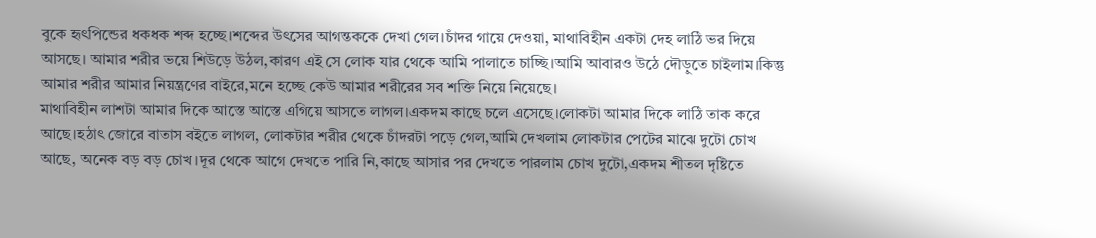বুকে হৃৎপিন্ডের ধকধক শব্দ হচ্ছে।শব্দের উৎসের আগন্তককে দেখা গেল।চাঁদর গায়ে দেওয়া, মাথাবিহীন একটা দেহ লাঠি ভর দিয়ে আসছে। আমার শরীর ভয়ে শিউড়ে উঠল,কারণ এই সে লোক যার থেকে আমি পালাতে চাচ্ছি।আমি আবারও উঠে দৌড়ুতে চাইলাম।কিন্তু আমার শরীর আমার নিয়ন্ত্রণের বাইরে,মনে হচ্ছে কেউ আমার শরীরের সব শক্তি নিয়ে নিয়েছে।
মাথাবিহীন লাশটা আমার দিকে আস্তে আস্তে এগিয়ে আসতে লাগল।একদম কাছে চলে এসেছে।লোকটা আমার দিকে লাঠি তাক করে আছে।হঠাৎ জোরে বাতাস বইতে লাগল, লোকটার শরীর থেকে চাঁদরটা পড়ে গেল,আমি দেখলাম লোকটার পেটের মাঝে দুটো চোখ আছে, অনেক বড় বড় চোখ।দূর থেকে আগে দেখতে পারি নি,কাছে আসার পর দেখতে পারলাম চোখ দুটো,একদম শীতল দৃষ্টিতে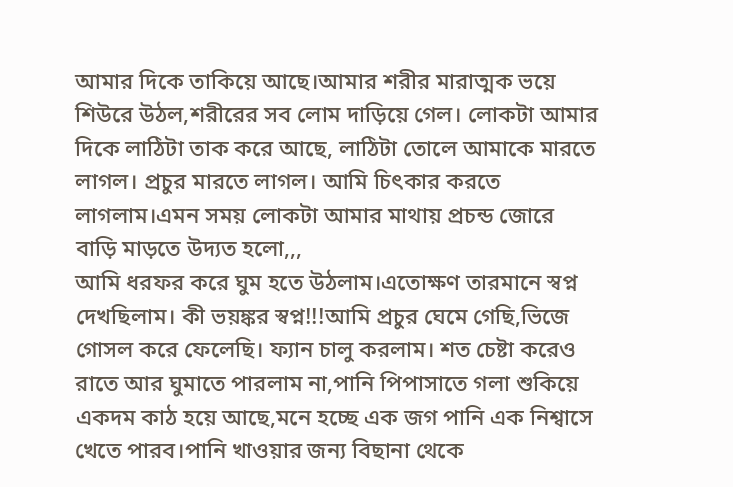আমার দিকে তাকিয়ে আছে।আমার শরীর মারাত্মক ভয়ে শিউরে উঠল,শরীরের সব লোম দাড়িয়ে গেল। লোকটা আমার দিকে লাঠিটা তাক করে আছে, লাঠিটা তোলে আমাকে মারতে লাগল। প্রচুর মারতে লাগল। আমি চিৎকার করতে লাগলাম।এমন সময় লোকটা আমার মাথায় প্রচন্ড জোরে বাড়ি মাড়তে উদ্যত হলো,,,
আমি ধরফর করে ঘুম হতে উঠলাম।এতোক্ষণ তারমানে স্বপ্ন দেখছিলাম। কী ভয়ঙ্কর স্বপ্ন!!!আমি প্রচুর ঘেমে গেছি,ভিজে গোসল করে ফেলেছি। ফ্যান চালু করলাম। শত চেষ্টা করেও রাতে আর ঘুমাতে পারলাম না,পানি পিপাসাতে গলা শুকিয়ে একদম কাঠ হয়ে আছে,মনে হচ্ছে এক জগ পানি এক নিশ্বাসে খেতে পারব।পানি খাওয়ার জন্য বিছানা থেকে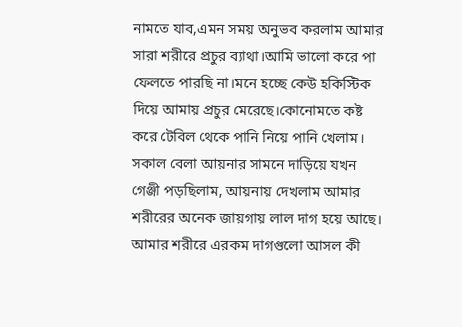নামতে যাব,এমন সময় অনুভব করলাম আমার সারা শরীরে প্রচুর ব্যাথা।আমি ভালো করে পা ফেলতে পারছি না।মনে হচ্ছে কেউ হকিস্টিক দিয়ে আমায় প্রচুর মেরেছে।কোনোমতে কষ্ট করে টেবিল থেকে পানি নিয়ে পানি খেলাম।
সকাল বেলা আয়নার সামনে দাড়িয়ে যখন গেঞ্জী পড়ছিলাম, আয়নায় দেখলাম আমার শরীরের অনেক জায়গায় লাল দাগ হয়ে আছে। আমার শরীরে এরকম দাগগুলো আসল কী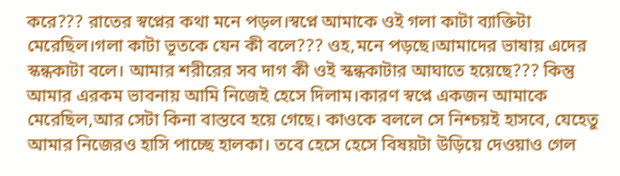করে??? রাতের স্বপ্নের কথা মনে পড়ল।স্বপ্নে আমাকে ওই গলা কাটা ব্যাক্তিটা মেরেছিল।গলা কাটা ভূতকে যেন কী বলে??? ওহ,মনে পড়ছে।আমাদের ভাষায় এদের স্কন্ধকাটা বলে। আমার শরীরের সব দাগ কী ওই স্কন্ধকাটার আঘাতে হয়েছে??? কিন্তু আমার এরকম ভাবনায় আমি নিজেই হেসে দিলাম।কারণ স্বপ্নে একজন আমাকে মেরেছিল,আর সেটা কিনা বাস্তবে হয়ে গেছে। কাওকে বললে সে নিশ্চয়ই হাসবে, যেহেতু আমার নিজেরও হাসি পাচ্ছে হালকা। তবে হেসে হেসে বিষয়টা উড়িয়ে দেওয়াও গেল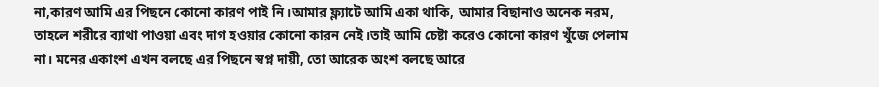না,কারণ আমি এর পিছনে কোনো কারণ পাই নি।আমার ফ্ল্যাটে আমি একা থাকি, আমার বিছানাও অনেক নরম, তাহলে শরীরে ব্যাথা পাওয়া এবং দাগ হওয়ার কোনো কারন নেই।তাই আমি চেষ্টা করেও কোনো কারণ খুঁজে পেলাম না। মনের একাংশ এখন বলছে এর পিছনে স্বপ্ন দায়ী, তো আরেক অংশ বলছে আরে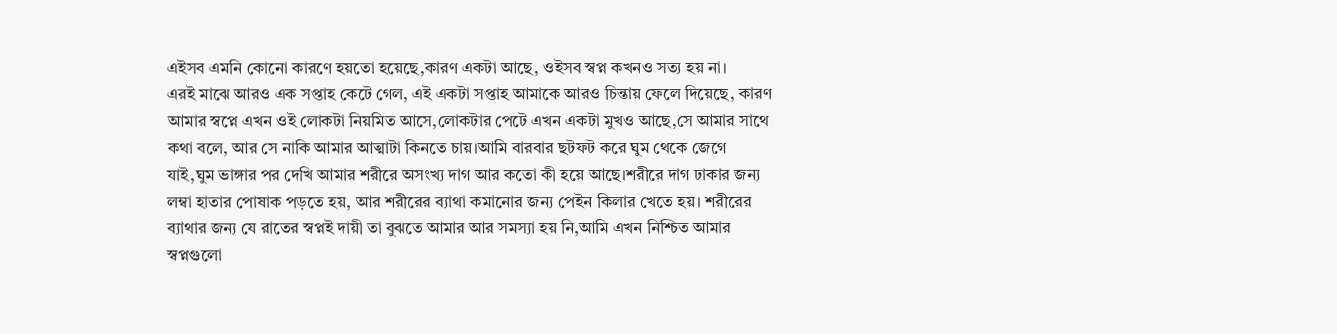এইসব এমনি কোনো কারণে হয়তো হয়েছে,কারণ একটা আছে, ওইসব স্বপ্ন কখনও সত্য হয় না।
এরই মাঝে আরও এক সপ্তাহ কেটে গেল, এই একটা সপ্তাহ আমাকে আরও চিন্তায় ফেলে দিয়েছে, কারণ আমার স্বপ্নে এখন ওই লোকটা নিয়মিত আসে,লোকটার পেটে এখন একটা মুখও আছে,সে আমার সাথে কথা বলে, আর সে নাকি আমার আত্মাটা কিনতে চায়।আমি বারবার ছটফট করে ঘুম থেকে জেগে যাই,ঘুম ভাঙ্গার পর দেখি আমার শরীরে অসংখ্য দাগ আর কতো কী হয়ে আছে।শরীরে দাগ ঢাকার জন্য লম্বা হাতার পোষাক পড়তে হয়, আর শরীরের ব্যাথা কমানোর জন্য পেইন কিলার খেতে হয়। শরীরের ব্যাথার জন্য যে রাতের স্বপ্নই দায়ী তা বুঝতে আমার আর সমস্যা হয় নি,আমি এখন নিশ্চিত আমার স্বপ্নগুলো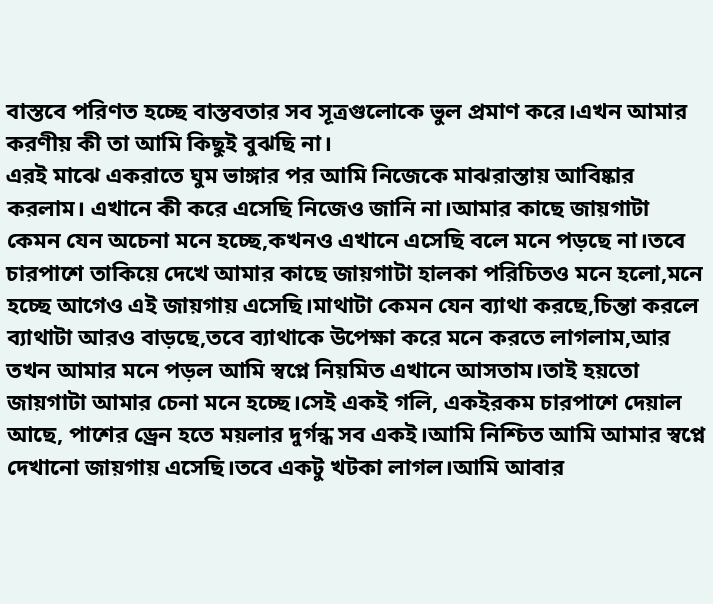বাস্তবে পরিণত হচ্ছে বাস্তবতার সব সূত্রগুলোকে ভুল প্রমাণ করে।এখন আমার করণীয় কী তা আমি কিছুই বুঝছি না।
এরই মাঝে একরাতে ঘুম ভাঙ্গার পর আমি নিজেকে মাঝরাস্তায় আবিষ্কার করলাম। এখানে কী করে এসেছি নিজেও জানি না।আমার কাছে জায়গাটা কেমন যেন অচেনা মনে হচ্ছে,কখনও এখানে এসেছি বলে মনে পড়ছে না।তবে চারপাশে তাকিয়ে দেখে আমার কাছে জায়গাটা হালকা পরিচিতও মনে হলো,মনে হচ্ছে আগেও এই জায়গায় এসেছি।মাথাটা কেমন যেন ব্যাথা করছে,চিন্তা করলে ব্যাথাটা আরও বাড়ছে,তবে ব্যাথাকে উপেক্ষা করে মনে করতে লাগলাম,আর তখন আমার মনে পড়ল আমি স্বপ্নে নিয়মিত এখানে আসতাম।তাই হয়তো জায়গাটা আমার চেনা মনে হচ্ছে।সেই একই গলি, একইরকম চারপাশে দেয়াল আছে, পাশের ড্রেন হতে ময়লার দুর্গন্ধ সব একই।আমি নিশ্চিত আমি আমার স্বপ্নে দেখানো জায়গায় এসেছি।তবে একটু খটকা লাগল।আমি আবার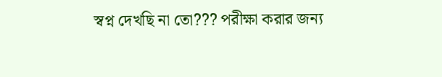স্বপ্ন দেখছি না তো??? পরীক্ষা করার জন্য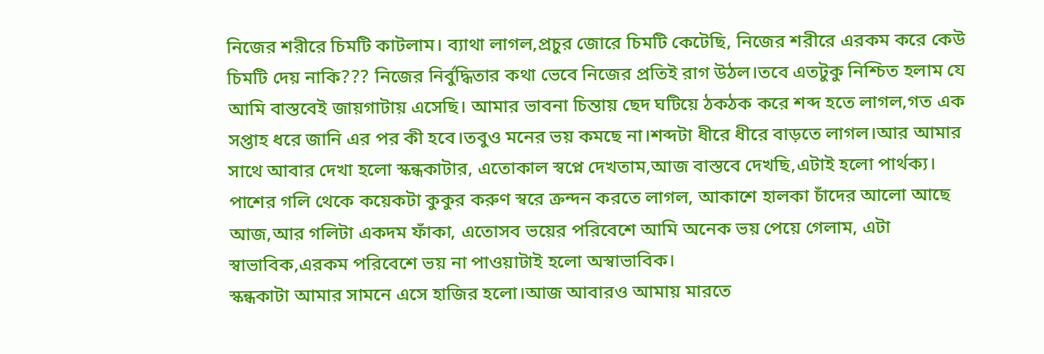নিজের শরীরে চিমটি কাটলাম। ব্যাথা লাগল,প্রচুর জোরে চিমটি কেটেছি, নিজের শরীরে এরকম করে কেউ চিমটি দেয় নাকি??? নিজের নির্বুদ্ধিতার কথা ভেবে নিজের প্রতিই রাগ উঠল।তবে এতটুকু নিশ্চিত হলাম যে আমি বাস্তবেই জায়গাটায় এসেছি। আমার ভাবনা চিন্তায় ছেদ ঘটিয়ে ঠকঠক করে শব্দ হতে লাগল,গত এক সপ্তাহ ধরে জানি এর পর কী হবে।তবুও মনের ভয় কমছে না।শব্দটা ধীরে ধীরে বাড়তে লাগল।আর আমার সাথে আবার দেখা হলো স্কন্ধকাটার, এতোকাল স্বপ্নে দেখতাম,আজ বাস্তবে দেখছি,এটাই হলো পার্থক্য। পাশের গলি থেকে কয়েকটা কুকুর করুণ স্বরে ক্রন্দন করতে লাগল, আকাশে হালকা চাঁদের আলো আছে আজ,আর গলিটা একদম ফাঁকা, এতোসব ভয়ের পরিবেশে আমি অনেক ভয় পেয়ে গেলাম, এটা স্বাভাবিক,এরকম পরিবেশে ভয় না পাওয়াটাই হলো অস্বাভাবিক।
স্কন্ধকাটা আমার সামনে এসে হাজির হলো।আজ আবারও আমায় মারতে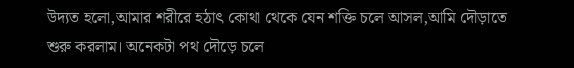উদ্যত হলো,আমার শরীরে হঠাৎ কোথা থেকে যেন শক্তি চলে আসল,আমি দৌড়াতে শুরু করলাম। অনেকটা পথ দৌড়ে চলে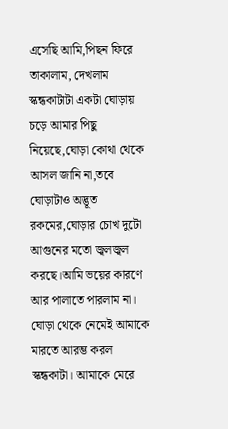এসেছি আমি,পিছন ফিরে তাকালাম, দেখলাম স্কন্ধকাটাটা একটা ঘোড়ায় চড়ে আমার পিছু নিয়েছে,ঘোড়া কোথা থেকে আসল জানি না,তবে ঘোড়াটাও অদ্ভূত রকমের,ঘোড়ার চোখ দুটো আগুনের মতো জ্বলজ্বল করছে।আমি ভয়ের কারণে আর পালাতে পারলাম না। ঘোড়া থেকে নেমেই আমাকে মারতে আরম্ভ করল স্কন্ধকাটা। আমাকে মেরে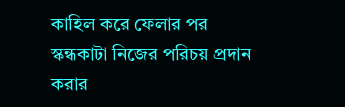কাহিল করে ফেলার পর স্কন্ধকাটা নিজের পরিচয় প্রদান করার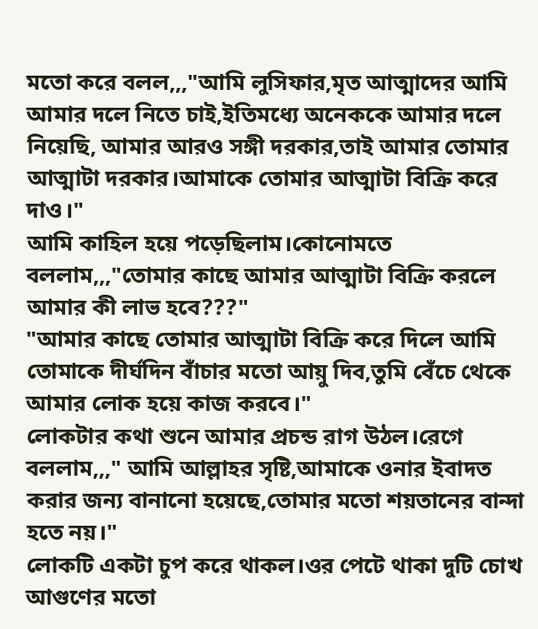মতো করে বলল,,,"আমি লুসিফার,মৃত আত্মাদের আমি আমার দলে নিতে চাই,ইতিমধ্যে অনেককে আমার দলে নিয়েছি, আমার আরও সঙ্গী দরকার,তাই আমার তোমার আত্মাটা দরকার।আমাকে তোমার আত্মাটা বিক্রি করে দাও।"
আমি কাহিল হয়ে পড়েছিলাম।কোনোমতে বললাম,,,"তোমার কাছে আমার আত্মাটা বিক্রি করলে আমার কী লাভ হবে???"
"আমার কাছে তোমার আত্মাটা বিক্রি করে দিলে আমি তোমাকে দীর্ঘদিন বাঁচার মতো আয়ু দিব,তুমি বেঁচে থেকে আমার লোক হয়ে কাজ করবে।"
লোকটার কথা শুনে আমার প্রচন্ড রাগ উঠল।রেগে বললাম,,," আমি আল্লাহর সৃষ্টি,আমাকে ওনার ইবাদত করার জন্য বানানো হয়েছে,তোমার মতো শয়তানের বান্দা হতে নয়।"
লোকটি একটা চুপ করে থাকল।ওর পেটে থাকা দুটি চোখ আগুণের মতো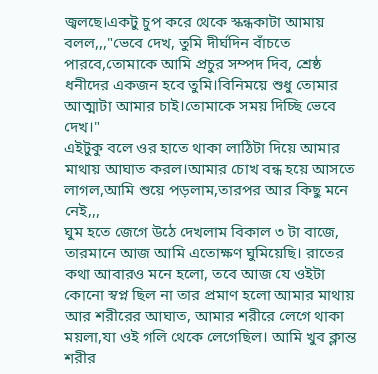জ্বলছে।একটু চুপ করে থেকে স্কন্ধকাটা আমায় বলল,,,"ভেবে দেখ, তুমি দীর্ঘদিন বাঁচতে পারবে,তোমাকে আমি প্রচুর সম্পদ দিব, শ্রেষ্ঠ ধনীদের একজন হবে তুমি।বিনিময়ে শুধু তোমার আত্মাটা আমার চাই।তোমাকে সময় দিচ্ছি ভেবে দেখ।"
এইটুকু বলে ওর হাতে থাকা লাঠিটা দিয়ে আমার মাথায় আঘাত করল।আমার চোখ বন্ধ হয়ে আসতে লাগল,আমি শুয়ে পড়লাম,তারপর আর কিছু মনে নেই,,,
ঘুম হতে জেগে উঠে দেখলাম বিকাল ৩ টা বাজে, তারমানে আজ আমি এতোক্ষণ ঘুমিয়েছি। রাতের কথা আবারও মনে হলো, তবে আজ যে ওইটা কোনো স্বপ্ন ছিল না তার প্রমাণ হলো আমার মাথায় আর শরীরের আঘাত, আমার শরীরে লেগে থাকা ময়লা,যা ওই গলি থেকে লেগেছিল। আমি খুব ক্লান্ত শরীর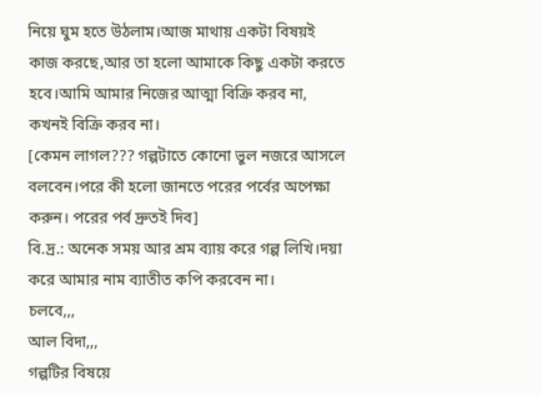নিয়ে ঘুম হতে উঠলাম।আজ মাথায় একটা বিষয়ই কাজ করছে,আর তা হলো আমাকে কিছু একটা করতে হবে।আমি আমার নিজের আত্মা বিক্রি করব না, কখনই বিক্রি করব না।
[কেমন লাগল??? গল্পটাতে কোনো ভুল নজরে আসলে বলবেন।পরে কী হলো জানতে পরের পর্বের অপেক্ষা করুন। পরের পর্ব দ্রুতই দিব]
বি.দ্র.: অনেক সময় আর শ্রম ব্যায় করে গল্প লিখি।দয়া করে আমার নাম ব্যাতীত কপি করবেন না।
চলবে,,,
আল বিদা,,,
গল্পটির বিষয়ে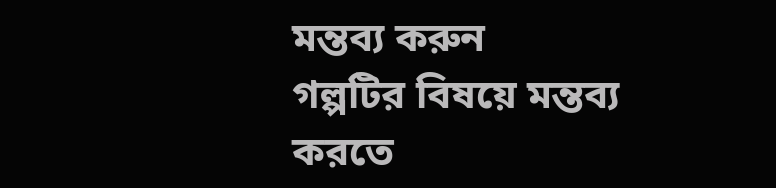মন্তব্য করুন
গল্পটির বিষয়ে মন্তব্য করতে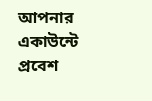আপনার একাউন্টে প্রবেশ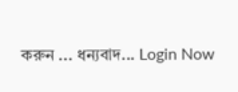করুন ... ধন্যবাদ... Login Now